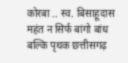कोरबा .. स्व. बिसाहूदास महंत न सिर्फ बांगो बांध बल्कि पृथक छत्तीसगढ़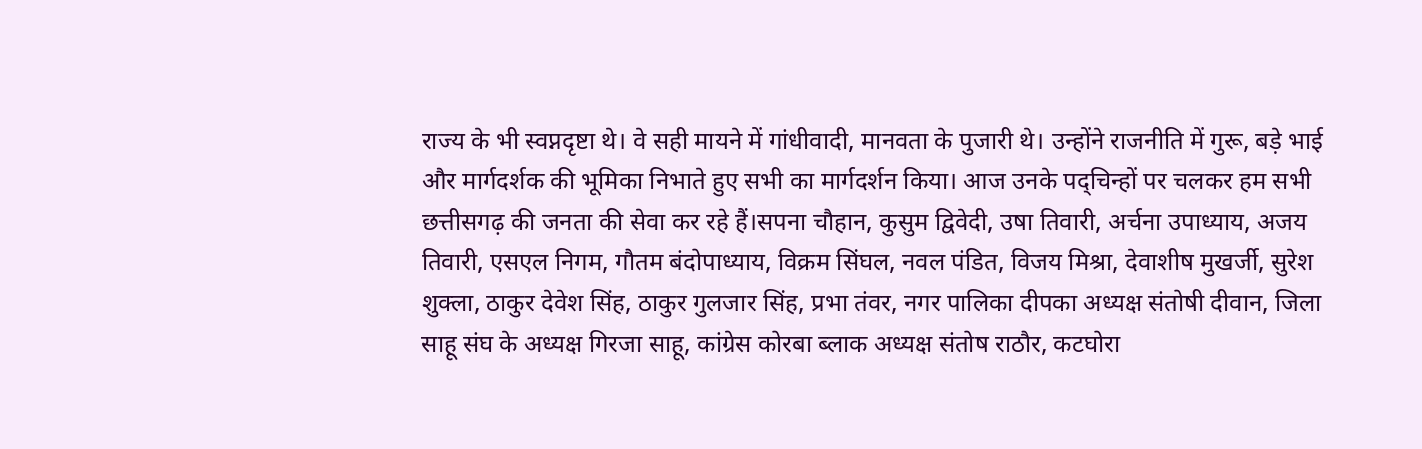राज्य के भी स्वप्नदृष्टा थे। वे सही मायने में गांधीवादी, मानवता के पुजारी थे। उन्होंने राजनीति में गुरू, बड़े भाई और मार्गदर्शक की भूमिका निभाते हुए सभी का मार्गदर्शन किया। आज उनके पद्चिन्हों पर चलकर हम सभी छत्तीसगढ़ की जनता की सेवा कर रहे हैं।सपना चौहान, कुसुम द्विवेदी, उषा तिवारी, अर्चना उपाध्याय, अजय तिवारी, एसएल निगम, गौतम बंदोपाध्याय, विक्रम सिंघल, नवल पंडित, विजय मिश्रा, देवाशीष मुखर्जी, सुरेश शुक्ला, ठाकुर देवेश सिंह, ठाकुर गुलजार सिंह, प्रभा तंवर, नगर पालिका दीपका अध्यक्ष संतोषी दीवान, जिला साहू संघ के अध्यक्ष गिरजा साहू, कांग्रेस कोरबा ब्लाक अध्यक्ष संतोष राठौर, कटघोरा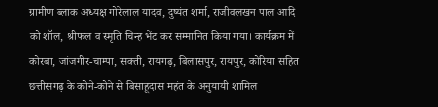ग्रामीण ब्लाक अध्यक्ष गोरेलाल यादव, दुष्यंत शर्मा, राजीवलखन पाल आदि को शॉल, श्रीफल व स्मृति चिन्ह भेंट कर सम्मानित किया गया। कार्यक्रम में कोरबा, जांजगीर-चाम्पा, सक्ती, रायगढ़, बिलासपुर, रायपुर, कोरिया सहित छत्तीसगढ़ के कोने-कोने से बिसाहूदास महंत के अनुयायी शामिल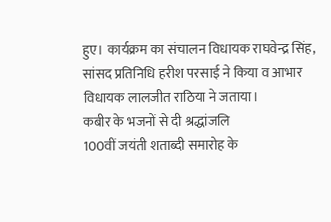हुए। कार्यक्रम का संचालन विधायक राघवेन्द्र सिंह, सांसद प्रतिनिधि हरीश परसाई ने किया व आभार विधायक लालजीत राठिया ने जताया।
कबीर के भजनों से दी श्रद्धांजलि
100वीं जयंती शताब्दी समारोह के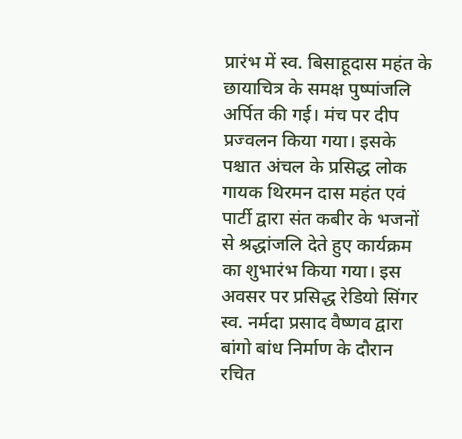प्रारंभ में स्व. बिसाहूदास महंत के छायाचित्र के समक्ष पुष्पांजलि अर्पित की गई। मंच पर दीप प्रज्वलन किया गया। इसके पश्चात अंचल के प्रसिद्ध लोक गायक थिरमन दास महंत एवं पार्टी द्वारा संत कबीर के भजनों से श्रद्धांजलि देते हुए कार्यक्रम का शुभारंभ किया गया। इस अवसर पर प्रसिद्ध रेडियो सिंगर स्व. नर्मदा प्रसाद वैष्णव द्वारा बांगो बांध निर्माण के दौरान रचित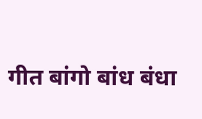गीत बांगो बांध बंधा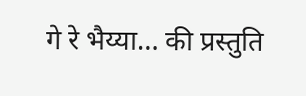गे रे भैय्या… की प्रस्तुति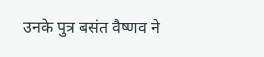उनके पुत्र बसंत वैष्णव ने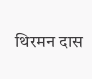थिरमन दास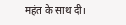महंत के साथ दी।